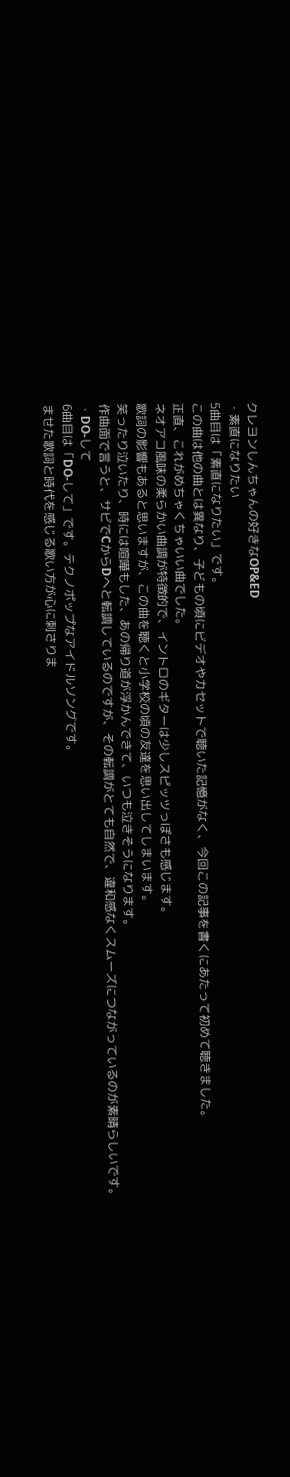クレヨンしんちゃんの好きなOP&ED
・素直になりたい
5曲目は「素直になりたい」です。
この曲は他の曲とは異なり、子どもの頃にビデオやカセットで聴いた記憶がなく、今回この記事を書くにあたって初めて聴きました。
正直、これがめちゃくちゃいい曲でした。
ネオアコ風味の柔らかい曲調が特徴的で、イントロのギターは少しスピッツっぽさも感じます。
歌詞の影響もあると思いますが、この曲を聴くと小学校の頃の友達を思い出してしまいます。
笑ったり泣いたり、時には喧嘩もした、あの帰り道が浮かんできて、いつも泣きそうになります。
作曲面で言うと、サビでCからDへと転調しているのですが、その転調がとても自然で、違和感なくスムーズにつながっているのが素晴らしいです。
・DO-して
6曲目は「DO-して」です。テクノポップなアイドルソングです。
ませた歌詞と時代を感じる歌い方が心に刺さりま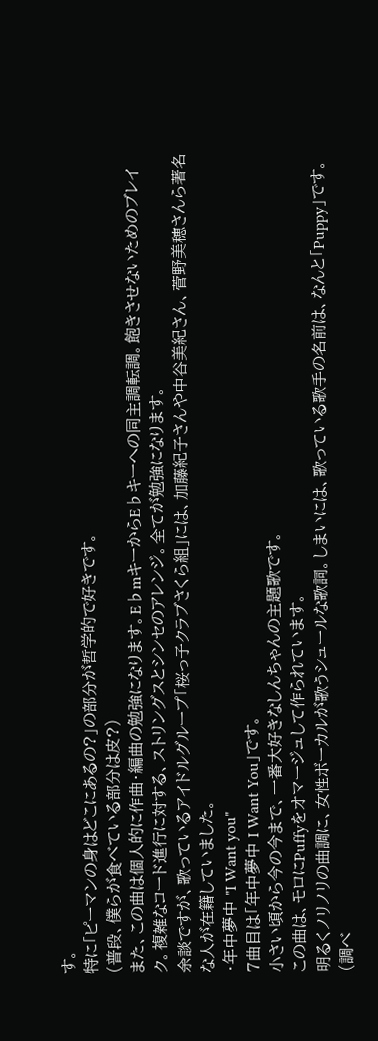す。
特に「ピーマンの身はどこにあるの?」の部分が哲学的で好きです。
(普段、僕らが食べている部分は皮?)
また、この曲は個人的に作曲・編曲の勉強になります。E♭mキーからE♭キーへの同主調転調。飽きさせないためのブレイク。複雑なコード進行に対する、ストリングスとシンセのアレンジ。全てが勉強になります。
余談ですが、歌っているアイドルグループ「桜っ子クラブさくら組」には、加藤紀子さんや中谷美紀さん、菅野美穂さんら著名な人が在籍していました。
・年中夢中 "I Want you"
7曲目は「年中夢中 I Want You」です。
小さい頃から今の今まで、一番大好きなしんちゃんの主題歌です。
この曲は、モロにPuffyをオマージュして作られています。
明るくノリノリの曲調に、女性ボーカルが歌うシュールな歌詞。しまいには、歌っている歌手の名前は、なんと「Puppy」です。
(調べ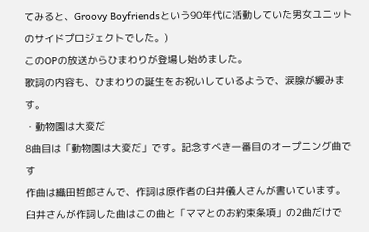てみると、Groovy Boyfriendsという90年代に活動していた男女ユニットのサイドプロジェクトでした。)
このOPの放送からひまわりが登場し始めました。
歌詞の内容も、ひまわりの誕生をお祝いしているようで、涙腺が緩みます。
・動物園は大変だ
8曲目は「動物園は大変だ」です。記念すべき一番目のオープニング曲です
作曲は織田哲郎さんで、作詞は原作者の臼井儀人さんが書いています。臼井さんが作詞した曲はこの曲と「ママとのお約束条項」の2曲だけで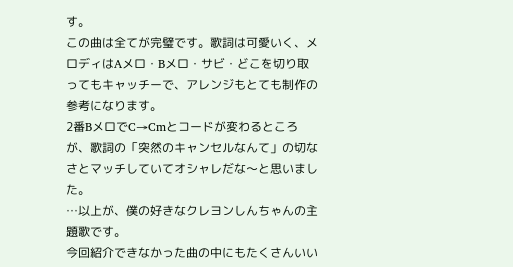す。
この曲は全てが完璧です。歌詞は可愛いく、メロディはAメロ・Bメロ・サビ・どこを切り取ってもキャッチーで、アレンジもとても制作の参考になります。
2番BメロでC→Cmとコードが変わるところが、歌詞の「突然のキャンセルなんて」の切なさとマッチしていてオシャレだな〜と思いました。
…以上が、僕の好きなクレヨンしんちゃんの主題歌です。
今回紹介できなかった曲の中にもたくさんいい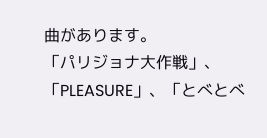曲があります。
「パリジョナ大作戦」、「PLEASURE」、「とべとべ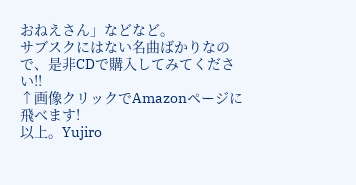おねえさん」などなど。
サブスクにはない名曲ばかりなので、是非CDで購入してみてください!!
↑画像クリックでAmazonページに飛べます!
以上。Yujiro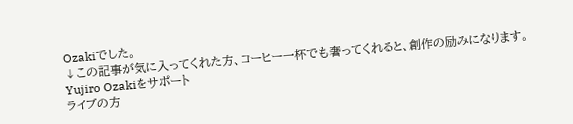Ozakiでした。
↓この記事が気に入ってくれた方、コーヒー一杯でも奢ってくれると、創作の励みになります。
Yujiro Ozakiをサポート
ライブの方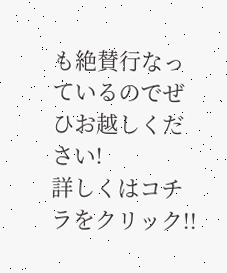も絶賛行なっているのでぜひお越しください!
詳しくはコチラをクリック!!